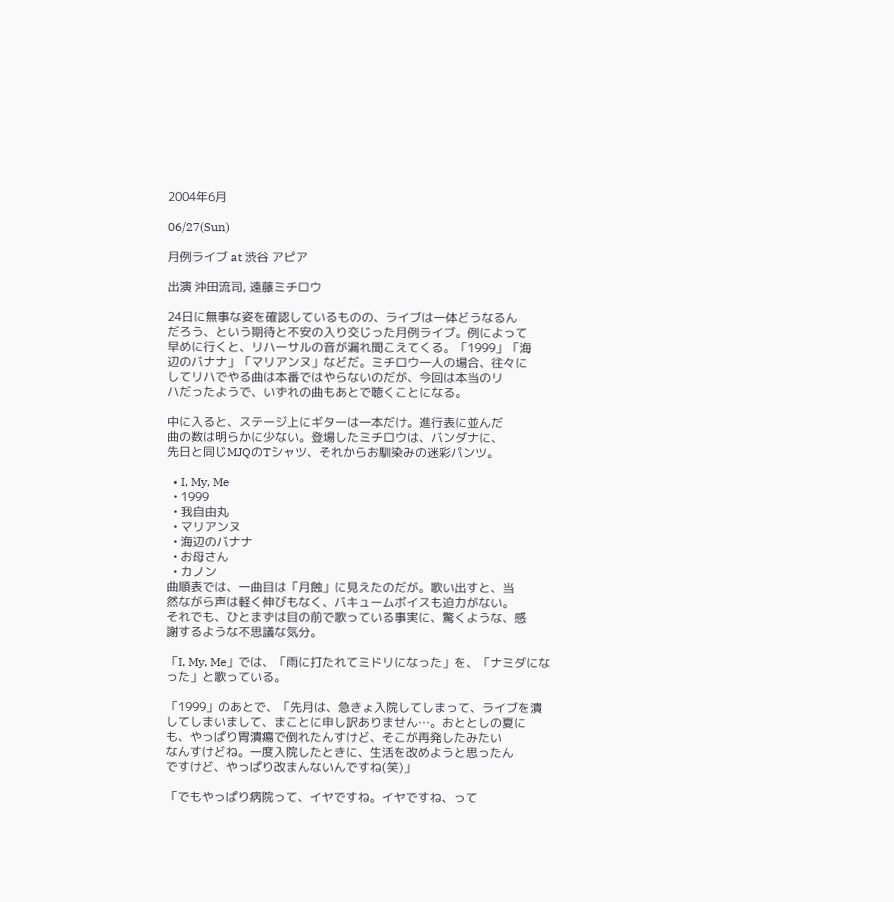2004年6月

06/27(Sun)

月例ライブ at 渋谷 アピア

出演 沖田流司, 遠藤ミチロウ

24日に無事な姿を確認しているものの、ライブは一体どうなるん
だろう、という期待と不安の入り交じった月例ライブ。例によって
早めに行くと、リハーサルの音が漏れ聞こえてくる。「1999」「海
辺のバナナ」「マリアンヌ」などだ。ミチロウ一人の場合、往々に
してリハでやる曲は本番ではやらないのだが、今回は本当のリ
ハだったようで、いずれの曲もあとで聴くことになる。

中に入ると、ステージ上にギターは一本だけ。進行表に並んだ
曲の数は明らかに少ない。登場したミチロウは、バンダナに、
先日と同じMJQのTシャツ、それからお馴染みの迷彩パンツ。

  • I, My, Me
  • 1999
  • 我自由丸
  • マリアンヌ
  • 海辺のバナナ
  • お母さん
  • カノン
曲順表では、一曲目は「月蝕」に見えたのだが。歌い出すと、当
然ながら声は軽く伸びもなく、バキュームボイスも迫力がない。
それでも、ひとまずは目の前で歌っている事実に、驚くような、感
謝するような不思議な気分。

「I, My, Me」では、「雨に打たれてミドリになった」を、「ナミダにな
った」と歌っている。

「1999」のあとで、「先月は、急きょ入院してしまって、ライブを潰
してしまいまして、まことに申し訳ありません…。おととしの夏に
も、やっぱり胃潰瘍で倒れたんすけど、そこが再発したみたい
なんすけどね。一度入院したときに、生活を改めようと思ったん
ですけど、やっぱり改まんないんですね(笑)」

「でもやっぱり病院って、イヤですね。イヤですね、って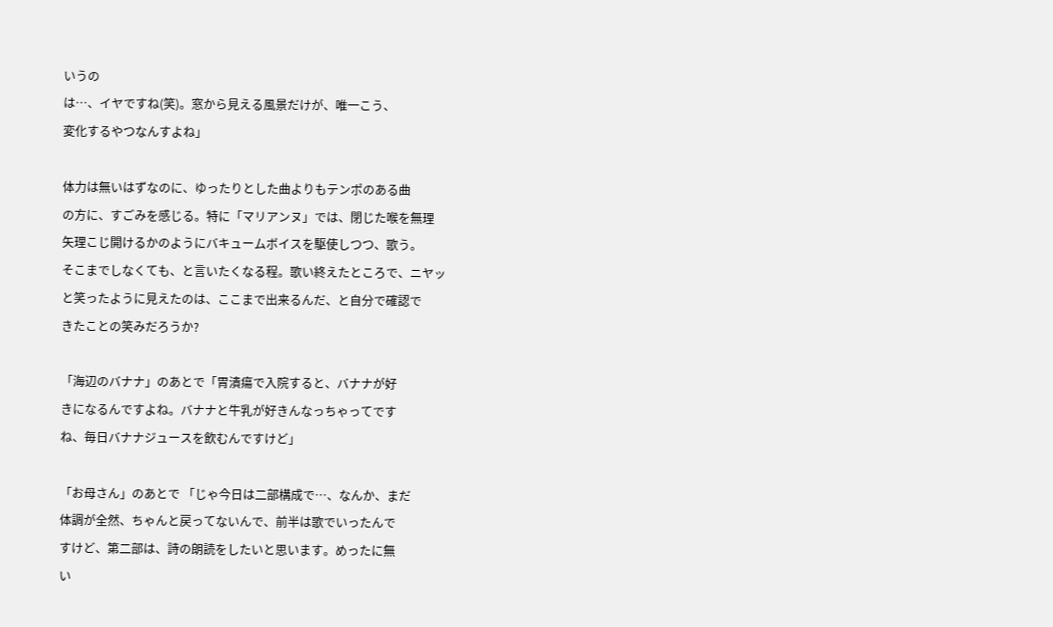いうの
は…、イヤですね(笑)。窓から見える風景だけが、唯一こう、
変化するやつなんすよね」

体力は無いはずなのに、ゆったりとした曲よりもテンポのある曲
の方に、すごみを感じる。特に「マリアンヌ」では、閉じた喉を無理
矢理こじ開けるかのようにバキュームボイスを駆使しつつ、歌う。
そこまでしなくても、と言いたくなる程。歌い終えたところで、ニヤッ
と笑ったように見えたのは、ここまで出来るんだ、と自分で確認で
きたことの笑みだろうか?

「海辺のバナナ」のあとで「胃潰瘍で入院すると、バナナが好
きになるんですよね。バナナと牛乳が好きんなっちゃってです
ね、毎日バナナジュースを飲むんですけど」

「お母さん」のあとで 「じゃ今日は二部構成で…、なんか、まだ
体調が全然、ちゃんと戻ってないんで、前半は歌でいったんで
すけど、第二部は、詩の朗読をしたいと思います。めったに無
い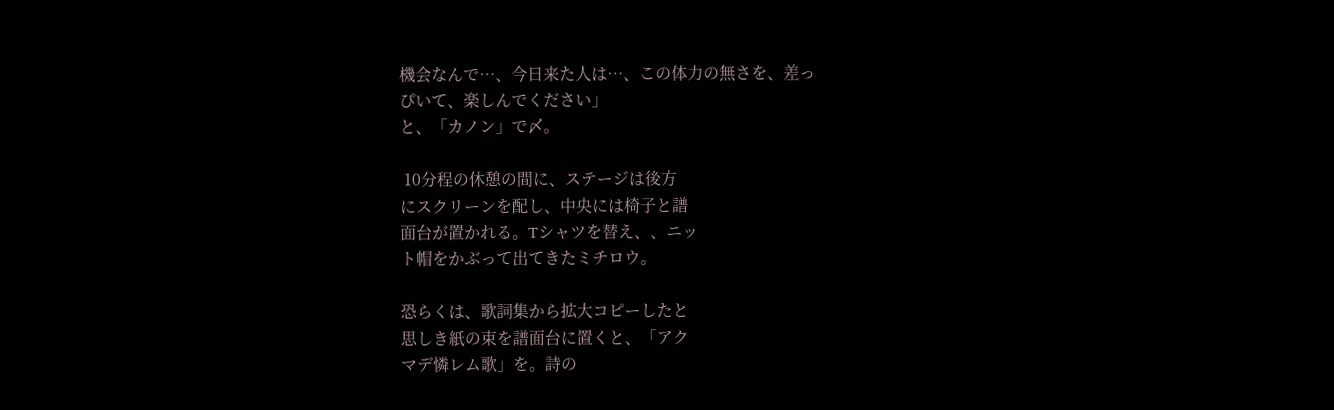機会なんで…、今日来た人は…、この体力の無さを、差っ
ぴいて、楽しんでください」
と、「カノン」で〆。

 10分程の休憩の間に、ステージは後方
にスクリーンを配し、中央には椅子と譜
面台が置かれる。Tシャツを替え、、ニッ
ト帽をかぶって出てきたミチロウ。

恐らくは、歌詞集から拡大コピーしたと
思しき紙の束を譜面台に置くと、「アク
マデ憐レム歌」を。詩の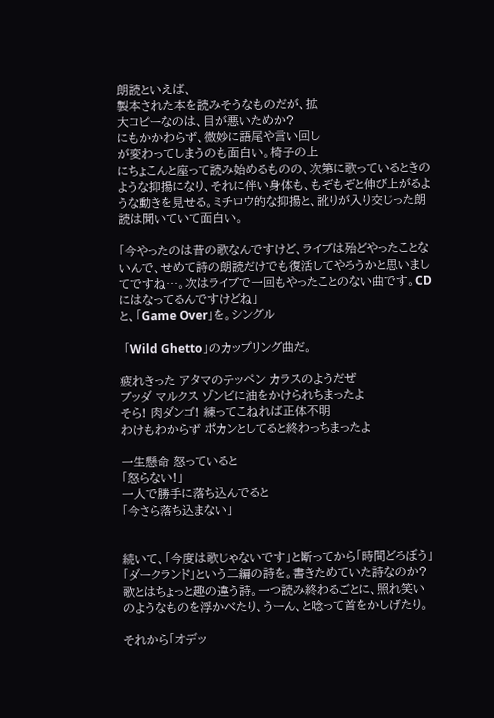朗読といえば、
製本された本を読みそうなものだが、拡
大コピーなのは、目が悪いためか?
にもかかわらず、微妙に語尾や言い回し
が変わってしまうのも面白い。椅子の上
にちょこんと座って読み始めるものの、次第に歌っているときの
ような抑揚になり、それに伴い身体も、もぞもぞと伸び上がるよ
うな動きを見せる。ミチロウ的な抑揚と、訛りが入り交じった朗
読は聞いていて面白い。

「今やったのは昔の歌なんですけど、ライブは殆どやったことな
いんで、せめて詩の朗読だけでも復活してやろうかと思いまし
てですね…。次はライブで一回もやったことのない曲です。CD
にはなってるんですけどね」
と、「Game Over」を。シングル

 「Wild Ghetto」のカップリング曲だ。

疲れきった アタマのテッペン カラスのようだぜ
ブッダ マルクス ゾンビに油をかけられちまったよ
そら! 肉ダンゴ! 練ってこねれば正体不明
わけもわからず ポカンとしてると終わっちまったよ

一生懸命 怒っていると
「怒らない!」
一人で勝手に落ち込んでると
「今さら落ち込まない」


続いて、「今度は歌じゃないです」と断ってから「時間どろぼう」
「ダークランド」という二編の詩を。書きためていた詩なのか?
歌とはちょっと趣の違う詩。一つ読み終わるごとに、照れ笑い
のようなものを浮かべたり、うーん、と唸って首をかしげたり。

それから「オデッ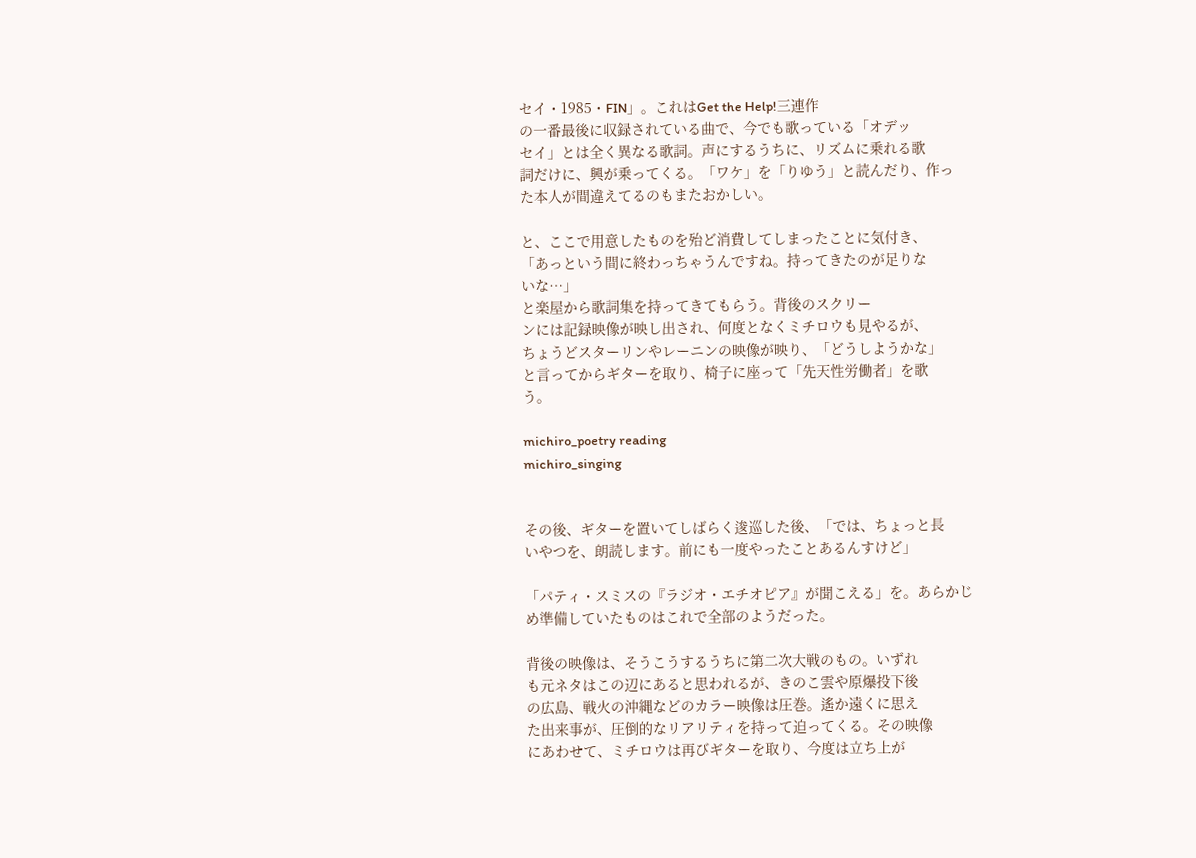セイ・1985・FIN」。これはGet the Help!三連作
の一番最後に収録されている曲で、今でも歌っている「オデッ
セイ」とは全く異なる歌詞。声にするうちに、リズムに乗れる歌
詞だけに、興が乗ってくる。「ワケ」を「りゆう」と読んだり、作っ
た本人が間違えてるのもまたおかしい。

と、ここで用意したものを殆ど消費してしまったことに気付き、
「あっという間に終わっちゃうんですね。持ってきたのが足りな
いな…」
と楽屋から歌詞集を持ってきてもらう。背後のスクリー
ンには記録映像が映し出され、何度となくミチロウも見やるが、
ちょうどスターリンやレーニンの映像が映り、「どうしようかな」
と言ってからギターを取り、椅子に座って「先天性労働者」を歌
う。

michiro_poetry reading
michiro_singing


その後、ギターを置いてしばらく逡巡した後、「では、ちょっと長
いやつを、朗読します。前にも一度やったことあるんすけど」

「パティ・スミスの『ラジオ・エチオピア』が聞こえる」を。あらかじ
め準備していたものはこれで全部のようだった。

背後の映像は、そうこうするうちに第二次大戦のもの。いずれ
も元ネタはこの辺にあると思われるが、きのこ雲や原爆投下後
の広島、戦火の沖縄などのカラー映像は圧巻。遙か遠くに思え
た出来事が、圧倒的なリアリティを持って迫ってくる。その映像
にあわせて、ミチロウは再びギターを取り、今度は立ち上が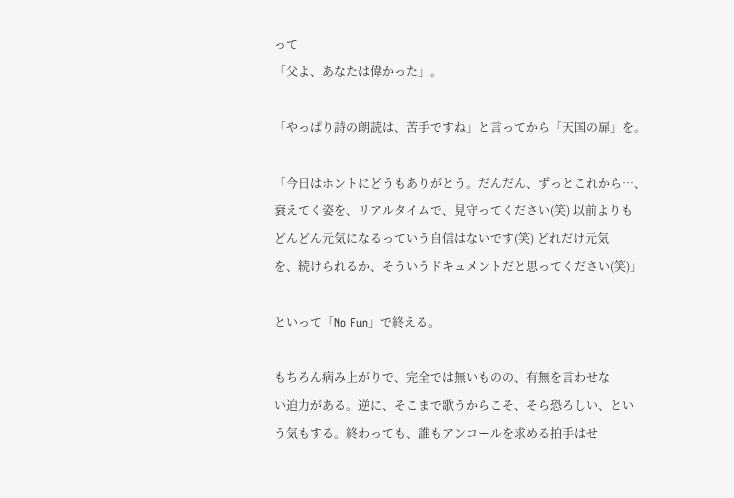って
「父よ、あなたは偉かった」。

「やっぱり詩の朗読は、苦手ですね」と言ってから「天国の扉」を。

「今日はホントにどうもありがとう。だんだん、ずっとこれから…、
衰えてく姿を、リアルタイムで、見守ってください(笑) 以前よりも
どんどん元気になるっていう自信はないです(笑) どれだけ元気
を、続けられるか、そういうドキュメントだと思ってください(笑)」

といって「No Fun」で終える。

もちろん病み上がりで、完全では無いものの、有無を言わせな
い迫力がある。逆に、そこまで歌うからこそ、そら恐ろしい、とい
う気もする。終わっても、誰もアンコールを求める拍手はせ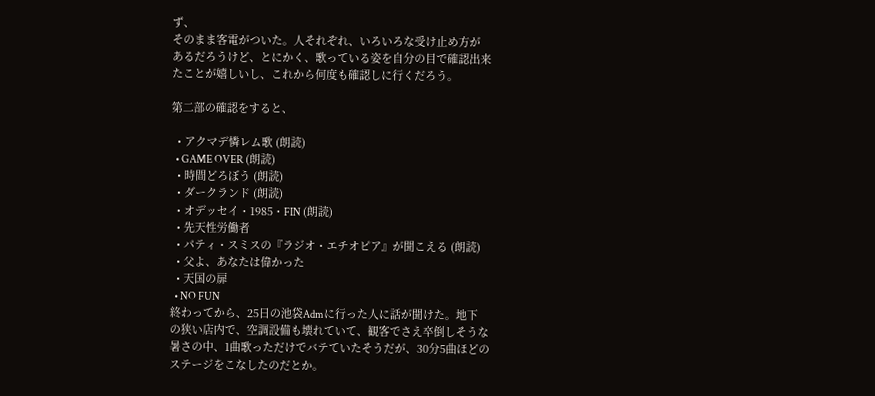ず、
そのまま客電がついた。人それぞれ、いろいろな受け止め方が
あるだろうけど、とにかく、歌っている姿を自分の目で確認出来
たことが嬉しいし、これから何度も確認しに行くだろう。

第二部の確認をすると、

  • アクマデ憐レム歌 (朗読)
  • GAME OVER (朗読)
  • 時間どろぼう (朗読)
  • ダークランド (朗読)
  • オデッセイ・1985・FIN (朗読)
  • 先天性労働者
  • パティ・スミスの『ラジオ・エチオピア』が聞こえる (朗読)
  • 父よ、あなたは偉かった
  • 天国の扉
  • NO FUN
終わってから、25日の池袋Admに行った人に話が聞けた。地下
の狭い店内で、空調設備も壊れていて、観客でさえ卒倒しそうな
暑さの中、1曲歌っただけでバテていたそうだが、30分5曲ほどの
ステージをこなしたのだとか。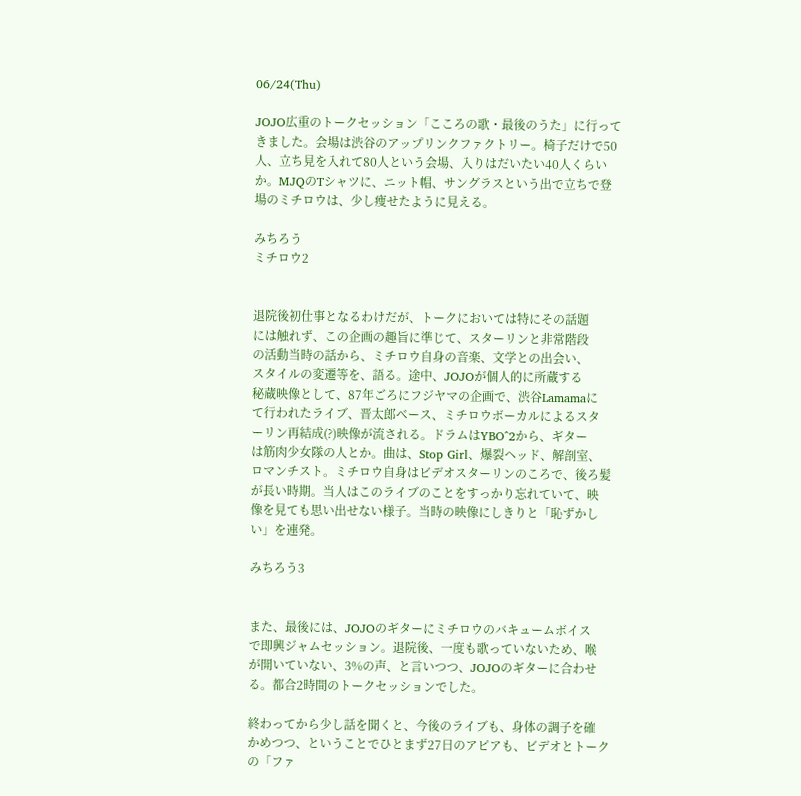06/24(Thu)

JOJO広重のトークセッション「こころの歌・最後のうた」に行って
きました。会場は渋谷のアップリンクファクトリー。椅子だけで50
人、立ち見を入れて80人という会場、入りはだいたい40人くらい
か。MJQのTシャツに、ニット帽、サングラスという出で立ちで登
場のミチロウは、少し痩せたように見える。

みちろう
ミチロウ2


退院後初仕事となるわけだが、トークにおいては特にその話題
には触れず、この企画の趣旨に準じて、スターリンと非常階段
の活動当時の話から、ミチロウ自身の音楽、文学との出会い、
スタイルの変遷等を、語る。途中、JOJOが個人的に所蔵する
秘蔵映像として、87年ごろにフジヤマの企画で、渋谷Lamamaに
て行われたライブ、晋太郎ベース、ミチロウボーカルによるスタ
ーリン再結成(?)映像が流される。ドラムはYBO^2から、ギター
は筋肉少女隊の人とか。曲は、Stop Girl、爆裂ヘッド、解剖室、
ロマンチスト。ミチロウ自身はビデオスターリンのころで、後ろ髪
が長い時期。当人はこのライブのことをすっかり忘れていて、映
像を見ても思い出せない様子。当時の映像にしきりと「恥ずかし
い」を連発。

みちろう3


また、最後には、JOJOのギターにミチロウのバキュームボイス
で即興ジャムセッション。退院後、一度も歌っていないため、喉
が開いていない、3%の声、と言いつつ、JOJOのギターに合わせ
る。都合2時間のトークセッションでした。

終わってから少し話を聞くと、今後のライブも、身体の調子を確
かめつつ、ということでひとまず27日のアピアも、ビデオとトーク
の「ファ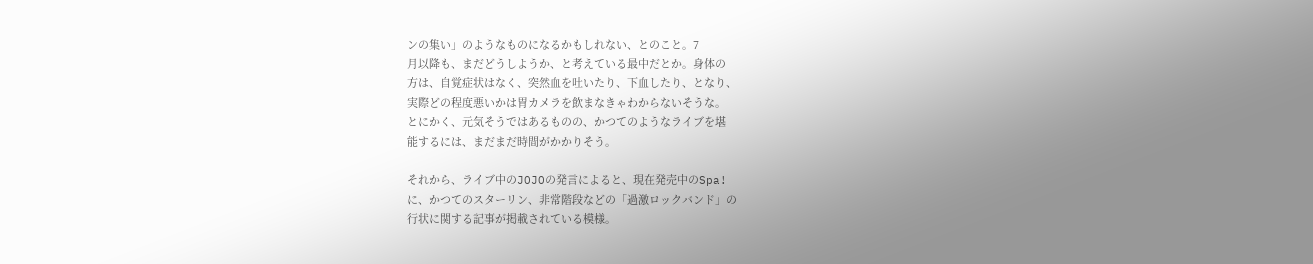ンの集い」のようなものになるかもしれない、とのこと。7
月以降も、まだどうしようか、と考えている最中だとか。身体の
方は、自覚症状はなく、突然血を吐いたり、下血したり、となり、
実際どの程度悪いかは胃カメラを飲まなきゃわからないそうな。
とにかく、元気そうではあるものの、かつてのようなライブを堪
能するには、まだまだ時間がかかりそう。

それから、ライブ中のJOJOの発言によると、現在発売中のSpa!
に、かつてのスターリン、非常階段などの「過激ロックバンド」の
行状に関する記事が掲載されている模様。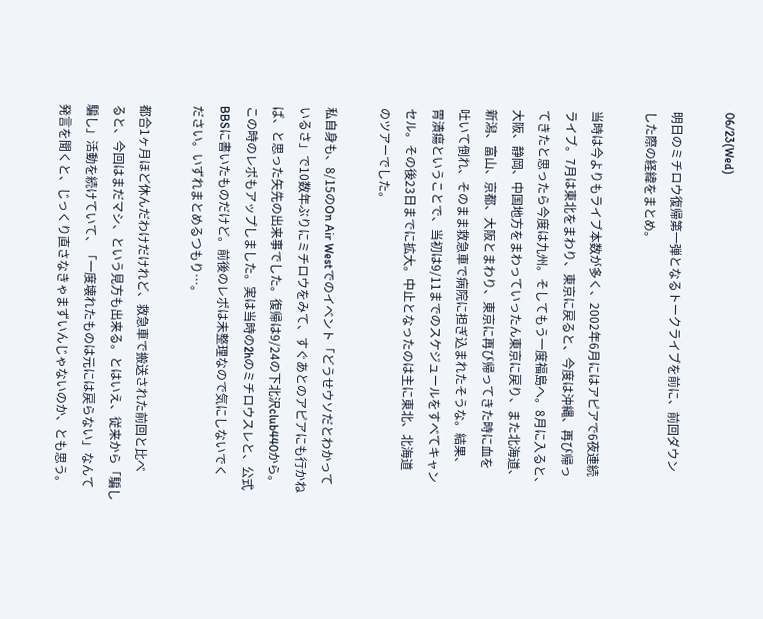06/23(Wed)

明日のミチロウ復帰第一弾となるトークライブを前に、前回ダウン
した際の経緯をまとめ。

当時は今よりもライブ本数が多く、2002年6月にはアピアで6夜連続
ライブ。7月は東北をまわり、東京に戻ると、今度は沖縄、再び帰っ
てきたと思ったら今度は九州。そしてもう一度福島へ。8月に入ると、
大阪、静岡、中国地方をまわっていったん東京に戻り、また北海道、
新潟、富山、京都、大阪とまわり、東京に再び帰ってきた時に血を
吐いて倒れ、そのまま救急車で病院に担ぎ込まれたそうな。結果、
胃潰瘍ということで、当初は9/11までのスケジュールをすべてキャン
セル。その後23日までに拡大。中止となったのは主に東北、北海道
のツアーでした。

私自身も、8/15のOn Air Westでのイベント「どうせウソだとわかって
いるさ」で10数年ぶりにミチロウをみて、すぐあとのアピアにも行かね
ば、と思った矢先の出来事でした。復帰は9/24の下北沢club440から。
この時のレポもアップしました。実は当時の2hのミチロウスレと、公式
BBSに書いたものだけど。前後のレポは未整理なので気にしないでく
ださい。いずれまとめるつもり…。

都合1ヶ月ほど休んだわけだけれど、救急車で搬送された前回と比べ
ると、今回はまだマシ、という見方も出来る。とはいえ、従来から「騙し
騙し」活動を続けていて、「一度壊れたものは元には戻らない」なんて
発言を聞くと、じっくり直さなきゃまずいんじゃないのか、とも思う。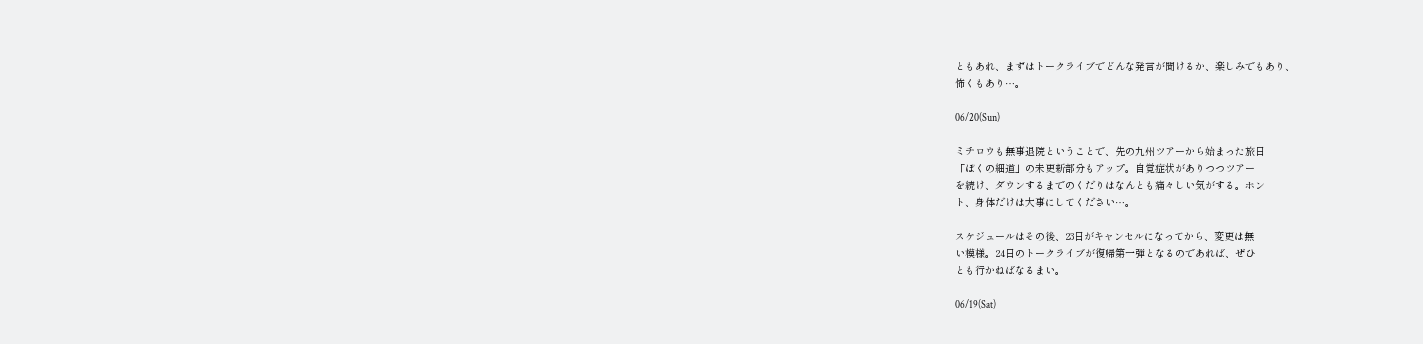ともあれ、まずはトークライブでどんな発言が聞けるか、楽しみでもあり、
怖くもあり…。

06/20(Sun)

ミチロウも無事退院ということで、先の九州ツアーから始まった旅日
「ぼくの細道」の未更新部分もアップ。自覚症状がありつつツアー
を続け、ダウンするまでのくだりはなんとも痛々しい気がする。ホン
ト、身体だけは大事にしてください…。

スケジュールはその後、23日がキャンセルになってから、変更は無
い模様。24日のトークライブが復帰第一弾となるのであれば、ぜひ
とも行かねばなるまい。

06/19(Sat)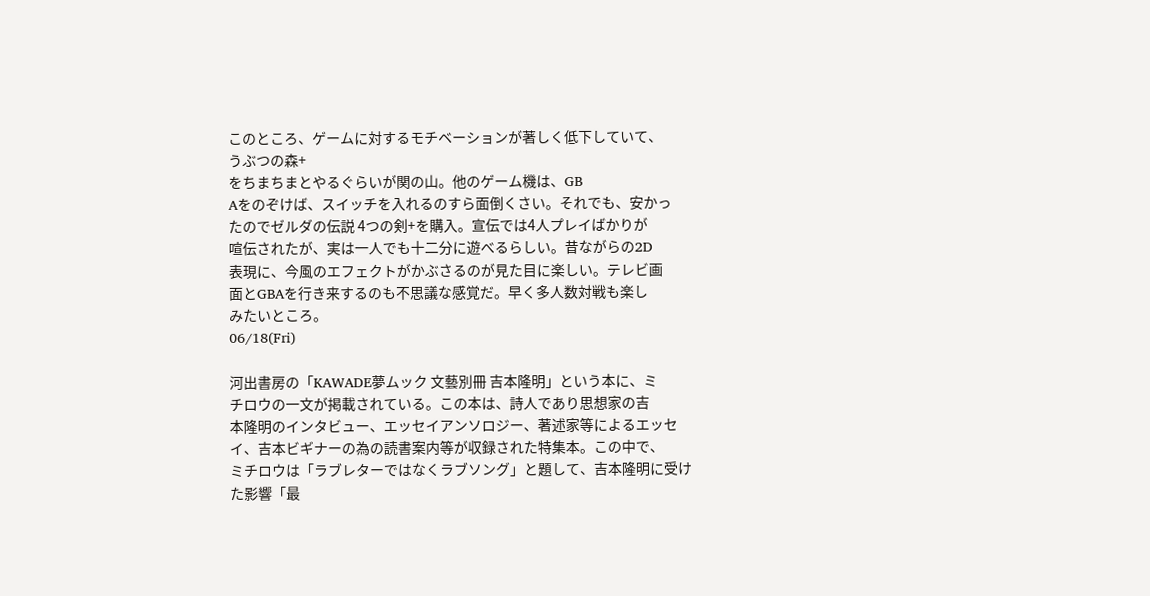このところ、ゲームに対するモチベーションが著しく低下していて、
うぶつの森+
をちまちまとやるぐらいが関の山。他のゲーム機は、GB
Aをのぞけば、スイッチを入れるのすら面倒くさい。それでも、安かっ
たのでゼルダの伝説 4つの剣+を購入。宣伝では4人プレイばかりが
喧伝されたが、実は一人でも十二分に遊べるらしい。昔ながらの2D
表現に、今風のエフェクトがかぶさるのが見た目に楽しい。テレビ画
面とGBAを行き来するのも不思議な感覚だ。早く多人数対戦も楽し
みたいところ。
06/18(Fri)

河出書房の「KAWADE夢ムック 文藝別冊 吉本隆明」という本に、ミ
チロウの一文が掲載されている。この本は、詩人であり思想家の吉
本隆明のインタビュー、エッセイアンソロジー、著述家等によるエッセ
イ、吉本ビギナーの為の読書案内等が収録された特集本。この中で、
ミチロウは「ラブレターではなくラブソング」と題して、吉本隆明に受け
た影響「最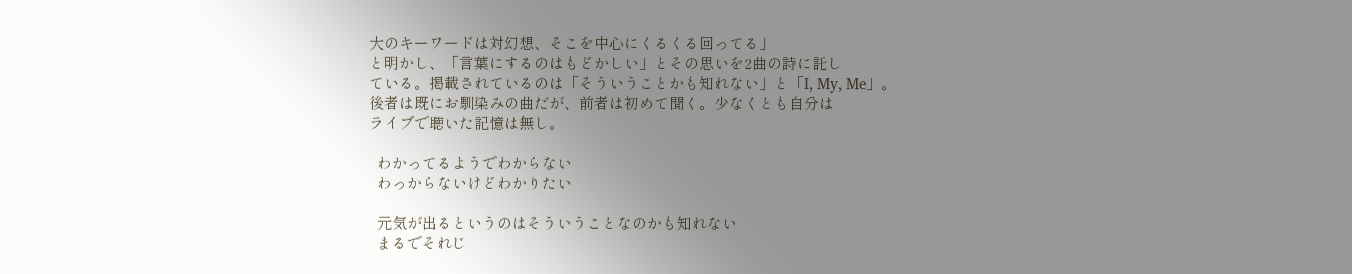大のキーワードは対幻想、そこを中心にくるくる回ってる」
と明かし、「言葉にするのはもどかしい」とその思いを2曲の詩に託し
ている。掲載されているのは「そういうことかも知れない」と「I, My, Me」。
後者は既にお馴染みの曲だが、前者は初めて聞く。少なくとも自分は
ライブで聴いた記憶は無し。

  わかってるようでわからない
  わっからないけどわかりたい

  元気が出るというのはそういうことなのかも知れない
  まるでそれじ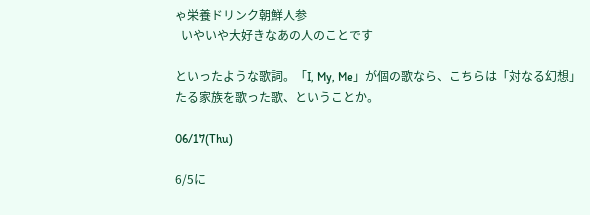ゃ栄養ドリンク朝鮮人参
  いやいや大好きなあの人のことです

といったような歌詞。「I, My, Me」が個の歌なら、こちらは「対なる幻想」
たる家族を歌った歌、ということか。

06/17(Thu)

6/5に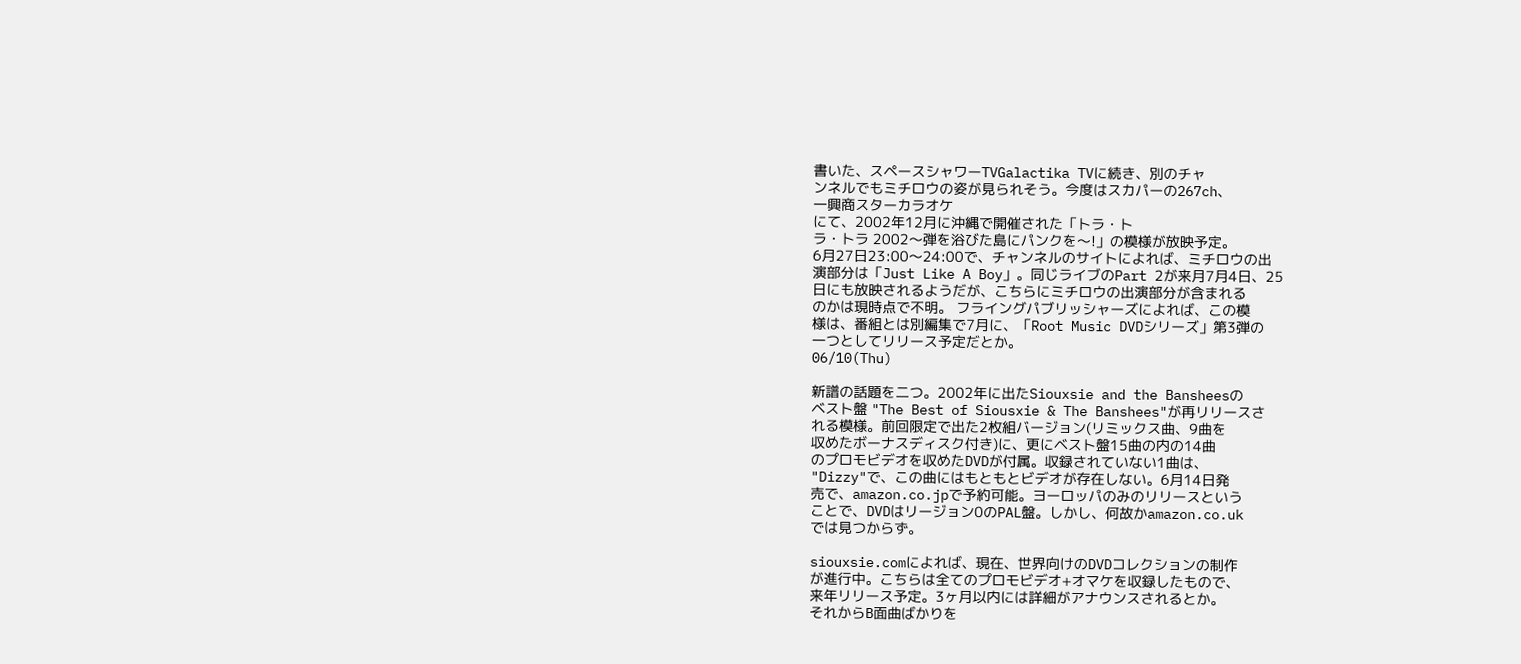書いた、スペースシャワーTVGalactika TVに続き、別のチャ
ンネルでもミチロウの姿が見られそう。今度はスカパーの267ch、
一興商スターカラオケ
にて、2002年12月に沖縄で開催された「トラ・ト
ラ・トラ 2002〜弾を浴びた島にパンクを〜!」の模様が放映予定。
6月27日23:00〜24:00で、チャンネルのサイトによれば、ミチロウの出
演部分は「Just Like A Boy」。同じライブのPart 2が来月7月4日、25
日にも放映されるようだが、こちらにミチロウの出演部分が含まれる
のかは現時点で不明。 フライングパブリッシャーズによれば、この模
様は、番組とは別編集で7月に、「Root Music DVDシリーズ」第3弾の
一つとしてリリース予定だとか。
06/10(Thu)

新譜の話題を二つ。2002年に出たSiouxsie and the Bansheesの
ベスト盤 "The Best of Siousxie & The Banshees"が再リリースさ
れる模様。前回限定で出た2枚組バージョン(リミックス曲、9曲を
収めたボーナスディスク付き)に、更にベスト盤15曲の内の14曲
のプロモビデオを収めたDVDが付属。収録されていない1曲は、
"Dizzy"で、この曲にはもともとビデオが存在しない。6月14日発
売で、amazon.co.jpで予約可能。ヨーロッパのみのリリースという
ことで、DVDはリージョン0のPAL盤。しかし、何故かamazon.co.uk
では見つからず。

siouxsie.comによれば、現在、世界向けのDVDコレクションの制作
が進行中。こちらは全てのプロモビデオ+オマケを収録したもので、
来年リリース予定。3ヶ月以内には詳細がアナウンスされるとか。
それからB面曲ばかりを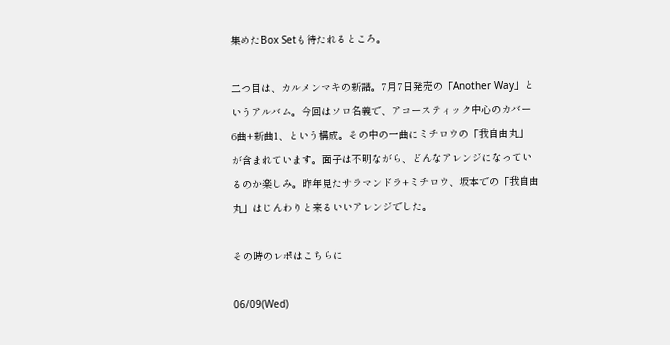集めたBox Setも待たれるところ。

二つ目は、カルメンマキの新譜。7月7日発売の「Another Way」と
いうアルバム。今回はソロ名義で、アコースティック中心のカバー
6曲+新曲1、という構成。その中の一曲にミチロウの「我自由丸」
が含まれています。面子は不明ながら、どんなアレンジになってい
るのか楽しみ。昨年見たサラマンドラ+ミチロウ、坂本での「我自由
丸」はじんわりと来るいいアレンジでした。

その時のレポはこちらに

06/09(Wed)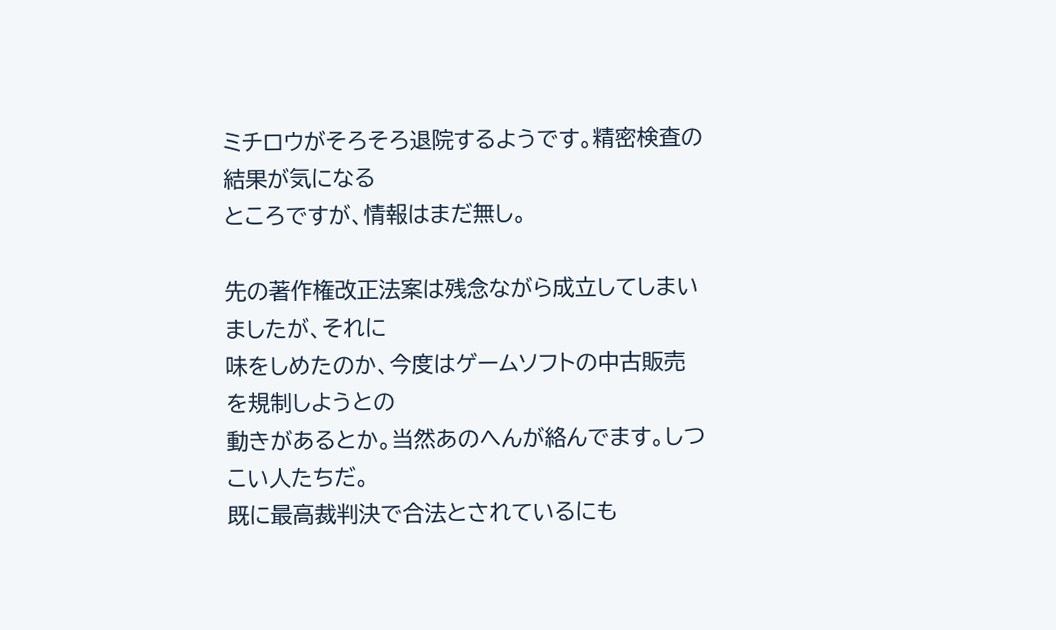ミチロウがそろそろ退院するようです。精密検査の結果が気になる
ところですが、情報はまだ無し。

先の著作権改正法案は残念ながら成立してしまいましたが、それに
味をしめたのか、今度はゲームソフトの中古販売を規制しようとの
動きがあるとか。当然あのへんが絡んでます。しつこい人たちだ。
既に最高裁判決で合法とされているにも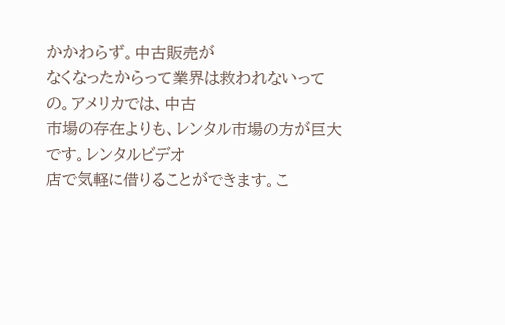かかわらず。中古販売が
なくなったからって業界は救われないっての。アメリカでは、中古
市場の存在よりも、レンタル市場の方が巨大です。レンタルビデオ
店で気軽に借りることができます。こ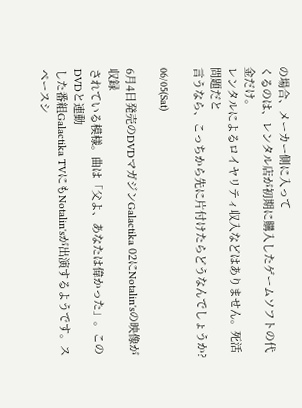の場合、メーカー側に入って
くるのは、レンタル店が初期に購入したゲームソフトの代金だけ。
レンタルによるロイヤリティ収入などはありません。死活問題だと
言うなら、こっちから先に片付けたらどうなんでしょうか?

06/05(Sat)

6月4日発売のDVDマガジンGalactika 02にNotalin'sの映像が収録
されている模様。曲は「父よ、あなたは偉かった」。このDVDと連動
した番組Galactika TVにもNotalin'sが出演するようです。スペースシ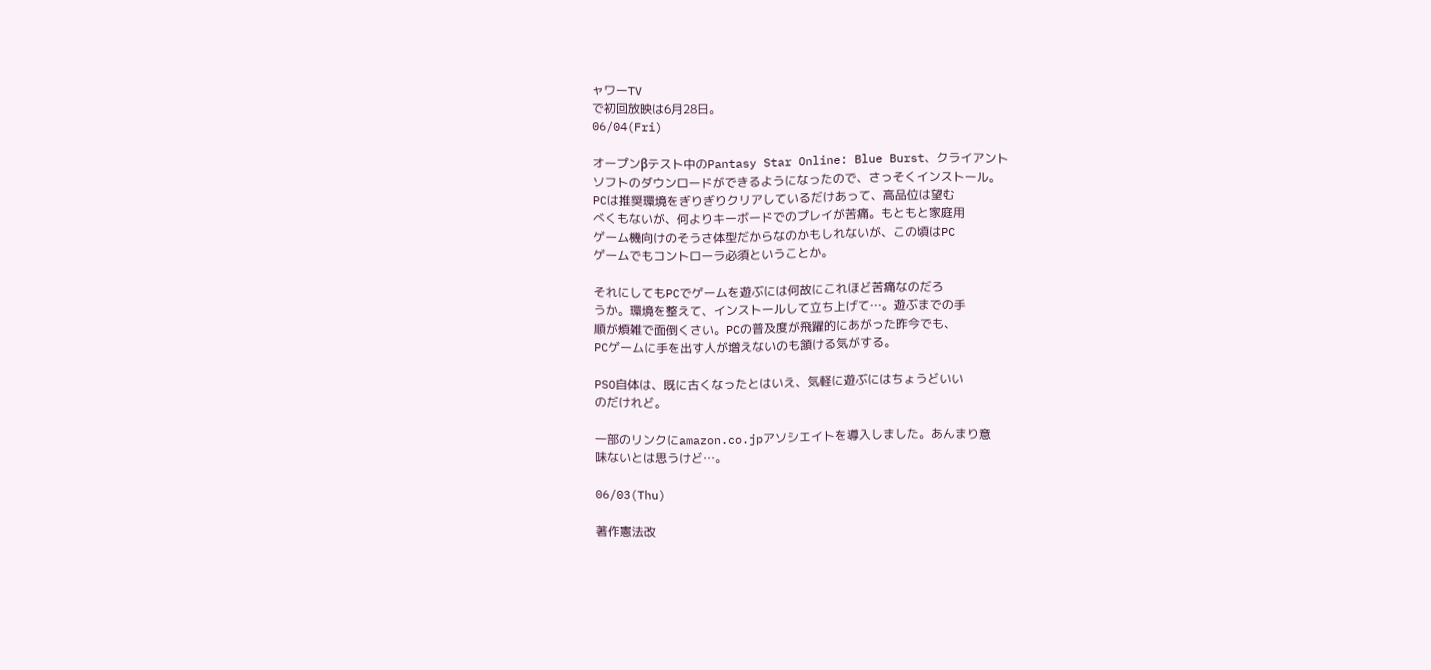ャワーTV
で初回放映は6月28日。
06/04(Fri)

オープンβテスト中のPantasy Star Online: Blue Burst、クライアント
ソフトのダウンロードができるようになったので、さっそくインストール。
PCは推奨環境をぎりぎりクリアしているだけあって、高品位は望む
べくもないが、何よりキーボードでのプレイが苦痛。もともと家庭用
ゲーム機向けのそうさ体型だからなのかもしれないが、この頃はPC
ゲームでもコントローラ必須ということか。

それにしてもPCでゲームを遊ぶには何故にこれほど苦痛なのだろ
うか。環境を整えて、インストールして立ち上げて…。遊ぶまでの手
順が煩雑で面倒くさい。PCの普及度が飛躍的にあがった昨今でも、
PCゲームに手を出す人が増えないのも頷ける気がする。

PSO自体は、既に古くなったとはいえ、気軽に遊ぶにはちょうどいい
のだけれど。

一部のリンクにamazon.co.jpアソシエイトを導入しました。あんまり意
味ないとは思うけど…。

06/03(Thu)

著作憲法改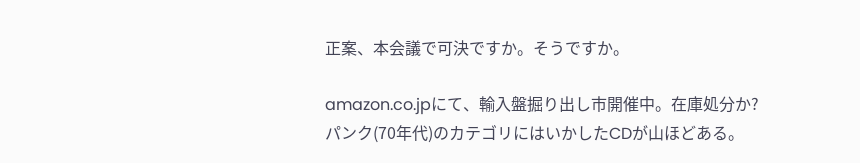正案、本会議で可決ですか。そうですか。

amazon.co.jpにて、輸入盤掘り出し市開催中。在庫処分か?
パンク(70年代)のカテゴリにはいかしたCDが山ほどある。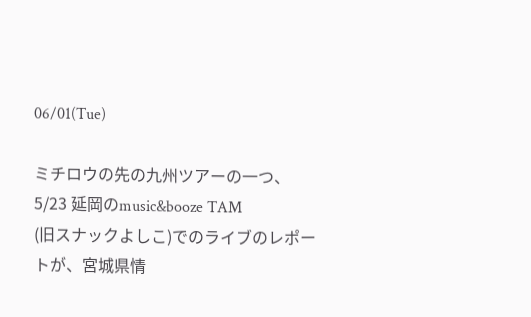06/01(Tue)

ミチロウの先の九州ツアーの一つ、5/23 延岡のmusic&booze TAM
(旧スナックよしこ)でのライブのレポートが、宮城県情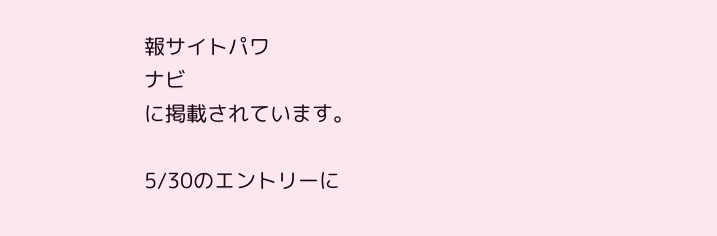報サイトパワ
ナビ
に掲載されています。

5/30のエントリーに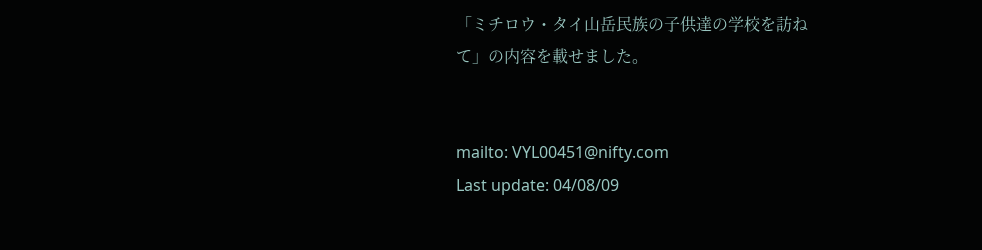「ミチロウ・タイ山岳民族の子供達の学校を訪ね
て」の内容を載せました。


mailto: VYL00451@nifty.com
Last update: 04/08/09